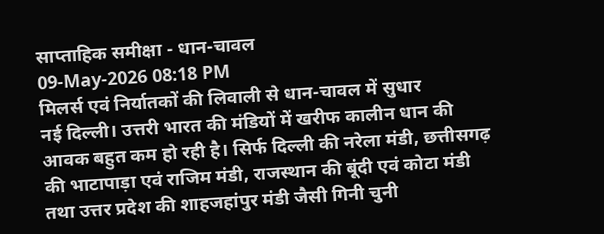साप्ताहिक समीक्षा - धान-चावल
09-May-2026 08:18 PM
मिलर्स एवं निर्यातकों की लिवाली से धान-चावल में सुधार
नई दिल्ली। उत्तरी भारत की मंडियों में खरीफ कालीन धान की आवक बहुत कम हो रही है। सिर्फ दिल्ली की नरेला मंडी, छत्तीसगढ़ की भाटापाड़ा एवं राजिम मंडी, राजस्थान की बूंदी एवं कोटा मंडी तथा उत्तर प्रदेश की शाहजहांपुर मंडी जैसी गिनी चुनी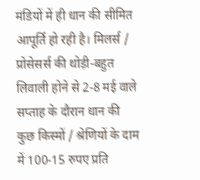मंडियों में ही धान की सीमित आपूर्ति हो रही है। मिलर्स / प्रोसेसर्स की थोड़ी-बहुत लिवाली होने से 2-8 मई वाले सप्ताह के दौरान धान की कुछ किस्मों / श्रेणियों के दाम में 100-15 रुपए प्रति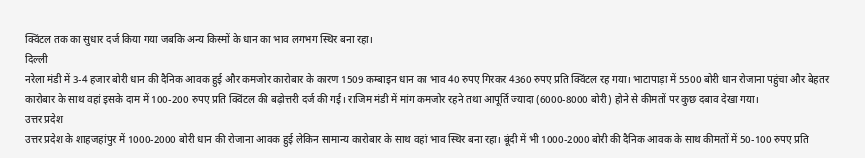क्विंटल तक का सुधार दर्ज किया गया जबकि अन्य किस्मों के धान का भाव लगभग स्थिर बना रहा।
दिल्ली
नरेला मंडी में 3-4 हजार बोरी धान की दैनिक आवक हुई और कमजोर कारोबार के कारण 1509 कम्बाइन धान का भाव 40 रुपए गिरकर 4360 रुपए प्रति क्विंटल रह गया। भाटापाड़ा में 5500 बोरी धान रोजाना पहुंचा और बेहतर कारोबार के साथ वहां इसके दाम में 100-200 रुपए प्रति क्विंटल की बढ़ोत्तरी दर्ज की गई। राजिम मंडी में मांग कमजोर रहने तथा आपूर्ति ज्यादा (6000-8000 बोरी) होने से कीमतों पर कुछ दबाव देखा गया।
उत्तर प्रदेश
उत्तर प्रदेश के शाहजहांपुर में 1000-2000 बोरी धान की रोजाना आवक हुई लेकिन सामान्य कारोबार के साथ वहां भाव स्थिर बना रहा। बूंदी में भी 1000-2000 बोरी की दैनिक आवक के साथ कीमतों में 50-100 रुपए प्रति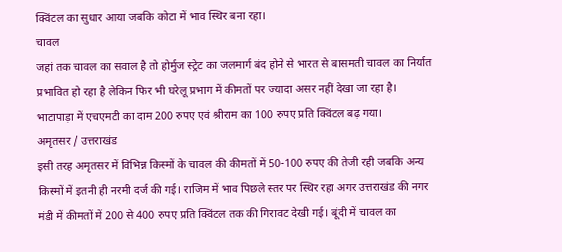क्विंटल का सुधार आया जबकि कोटा में भाव स्थिर बना रहा।
चावल
जहां तक चावल का सवाल है तो होर्मुज स्ट्रेट का जलमार्ग बंद होने से भारत से बासमती चावल का निर्यात प्रभावित हो रहा है लेकिन फिर भी घरेलू प्रभाग में कीमतों पर ज्यादा असर नहीं देखा जा रहा है। भाटापाड़ा में एचएमटी का दाम 200 रुपए एवं श्रीराम का 100 रुपए प्रति क्विंटल बढ़ गया।
अमृतसर / उत्तराखंड
इसी तरह अमृतसर में विभिन्न किस्मों के चावल की कीमतों में 50-100 रुपए की तेजी रही जबकि अन्य किस्मों में इतनी ही नरमी दर्ज की गई। राजिम में भाव पिछले स्तर पर स्थिर रहा अगर उत्तराखंड की नगर मंडी में कीमतों में 200 से 400 रुपए प्रति क्विंटल तक की गिरावट देखी गई। बूंदी में चावल का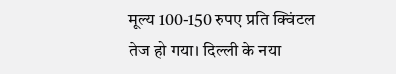मूल्य 100-150 रुपए प्रति क्विंटल तेज हो गया। दिल्ली के नया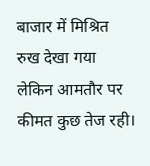बाजार में मिश्रित रुख देखा गया लेकिन आमतौर पर कीमत कुछ तेज रही।